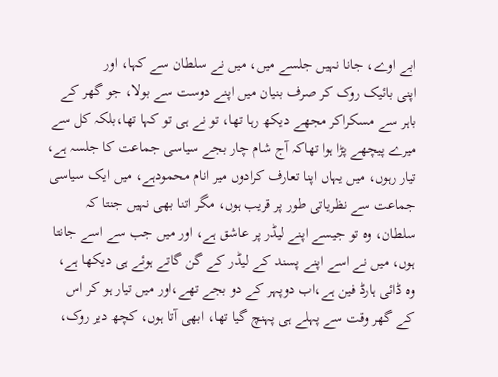ابے اوے، جانا نہیں جلسے میں، میں نے سلطان سے کہا، اور
اپنی بائیک روک کر صرف بنیان میں اپنے دوست سے بولا، جو گھر کے باہر سے مسکراکر مجھے دیکھ رہا تھا، تو نے ہی تو کہا تھا،بلکہ کل سے میرے پیچھے پڑا ہوا تھاکہ آج شام چار بجے سیاسی جماعت کا جلسہ ہے، تیار رہوں، میں یہاں اپنا تعارف کرادوں میر انام محمودہے، میں ایک سیاسی جماعت سے نظریاتی طور پر قریب ہوں، مگر اتنا بھی نہیں جنتا کہ سلطان، وہ تو جیسے اپنے لیڈر پر عاشق ہے، اور میں جب سے اسے جانتا ہوں، میں نے اسے اپنے پسند کے لیڈر کے گن گاتے ہوئے ہی دیکھا ہے، وہ ڈائی ہارڈ فین ہے،اب دوپہر کے دو بجے تھے،اور میں تیار ہو کر اس کے گھر وقت سے پہلے ہی پہنچ گیا تھا، ابھی آتا ہوں، کچھ دیر روک،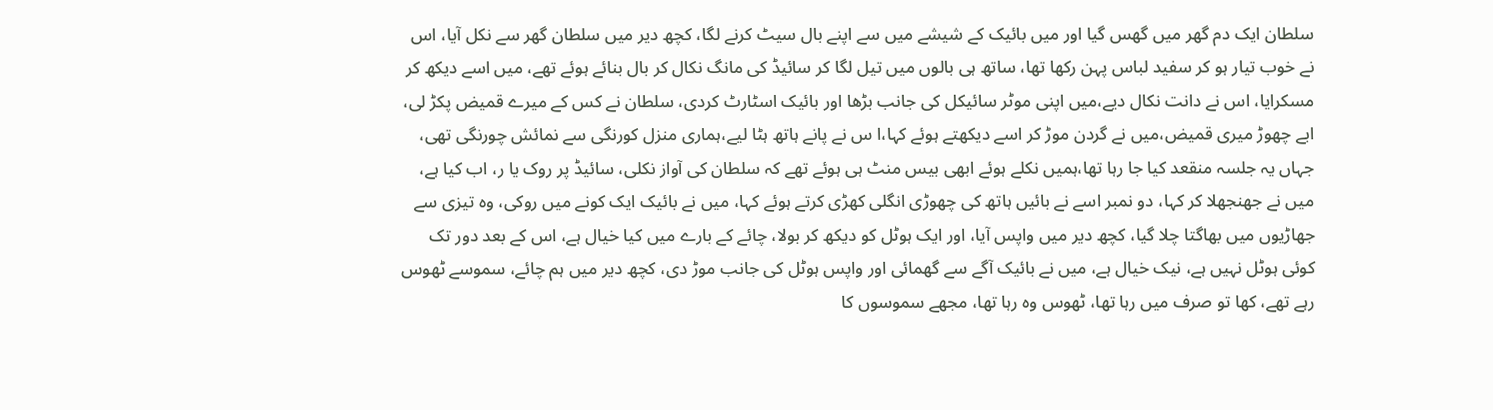سلطان ایک دم گھر میں گھس گیا اور میں بائیک کے شیشے میں سے اپنے بال سیٹ کرنے لگا، کچھ دیر میں سلطان گھر سے نکل آیا، اس نے خوب تیار ہو کر سفید لباس پہن رکھا تھا، ساتھ ہی بالوں میں تیل لگا کر سائیڈ کی مانگ نکال کر بال بنائے ہوئے تھے، میں اسے دیکھ کر مسکرایا، اس نے دانت نکال دیے،میں اپنی موٹر سائیکل کی جانب بڑھا اور بائیک اسٹارٹ کردی، سلطان نے کس کے میرے قمیض پکڑ لی، ابے چھوڑ میری قمیض،میں نے گردن موڑ کر اسے دیکھتے ہوئے کہا،ا س نے پانے ہاتھ ہٹا لیے،ہماری منزل کورنگی سے نمائش چورنگی تھی، جہاں یہ جلسہ منقعد کیا جا رہا تھا،ہمیں نکلے ہوئے ابھی بیس منٹ ہی ہوئے تھے کہ سلطان کی آواز نکلی، سائیڈ پر روک یا ر، اب کیا ہے، میں نے جھنجھلا کر کہا، دو نمبر اسے نے بائیں ہاتھ کی چھوڑی انگلی کھڑی کرتے ہوئے کہا، میں نے بائیک ایک کونے میں روکی، وہ تیزی سے جھاڑیوں میں بھاگتا چلا گیا، کچھ دیر میں واپس آیا، اور ایک ہوٹل کو دیکھ کر بولا، چائے کے بارے میں کیا خیال ہے، اس کے بعد دور تک کوئی ہوٹل نہیں ہے، نیک خیال ہے، میں نے بائیک آگے سے گھمائی اور واپس ہوٹل کی جانب موڑ دی، کچھ دیر میں ہم چائے، سموسے ٹھوس رہے تھے، کھا تو صرف میں رہا تھا، ٹھوس وہ رہا تھا، مجھے سموسوں کا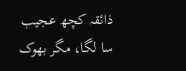ذائقہ کچھ عجیب سا لگا، مگر بھوک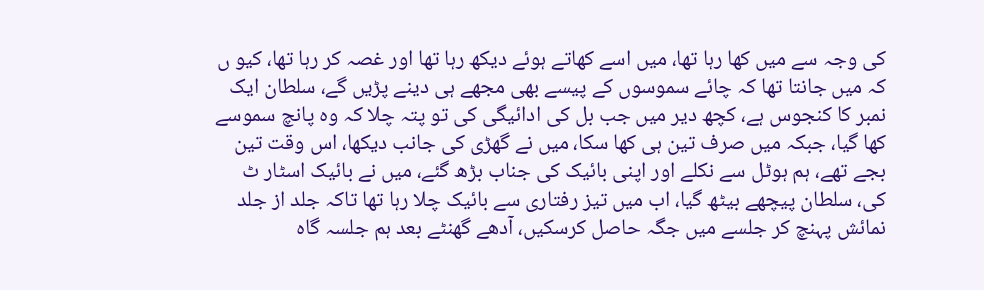کی وجہ سے میں کھا رہا تھا، میں اسے کھاتے ہوئے دیکھ رہا تھا اور غصہ کر رہا تھا، کیو ں کہ میں جانتا تھا کہ چائے سموسوں کے پیسے بھی مجھے ہی دینے پڑیں گے، سلطان ایک نمبر کا کنجوس ہے، کچھ دیر میں جب بل کی ادائیگی کی تو پتہ چلا کہ وہ پانچ سموسے کھا گیا، جبکہ میں صرف تین ہی کھا سکا، میں نے گھڑی کی جانب دیکھا، اس وقت تین بجے تھے، ہم ہوٹل سے نکلے اور اپنی بائیک کی جناب بڑھ گئے، میں نے بائیک اسٹار ٹ کی، سلطان پیچھے بیٹھ گیا، اب میں تیز رفتاری سے بائیک چلا رہا تھا تاکہ جلد از جلد نمائش پہنچ کر جلسے میں جگہ حاصل کرسکیں، آدھے گھنٹے بعد ہم جلسہ گاہ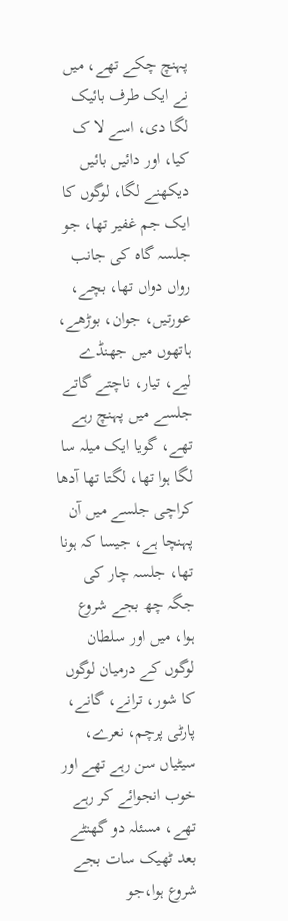پہنچ چکے تھے، میں نے ایک طرف بائیک لگا دی، اسے لا ک کیا، اور دائیں بائیں دیکھنے لگا، لوگوں کا ایک جم غفیر تھا، جو جلسہ گاہ کی جانب رواں دواں تھا، بچے، عورتیں، جوان، بوڑھے، ہاتھوں میں جھنڈے لیے، تیار، ناچتے گاتے جلسے میں پہنچ رہے تھے، گویا ایک میلہ سا لگا ہوا تھا، لگتا تھا آدھا کراچی جلسے میں آن پہنچا ہے، جیسا کہ ہونا تھا، جلسہ چار کی جگہ چھ بجے شروع ہوا، میں اور سلطان لوگوں کے درمیان لوگوں کا شور، ترانے، گانے، پارٹی پرچم، نعرے، سیٹیاں سن رہے تھے اور خوب انجوائے کر رہے تھے، مسئلہ دو گھنٹے بعد ٹھیک سات بجے شروع ہوا،جو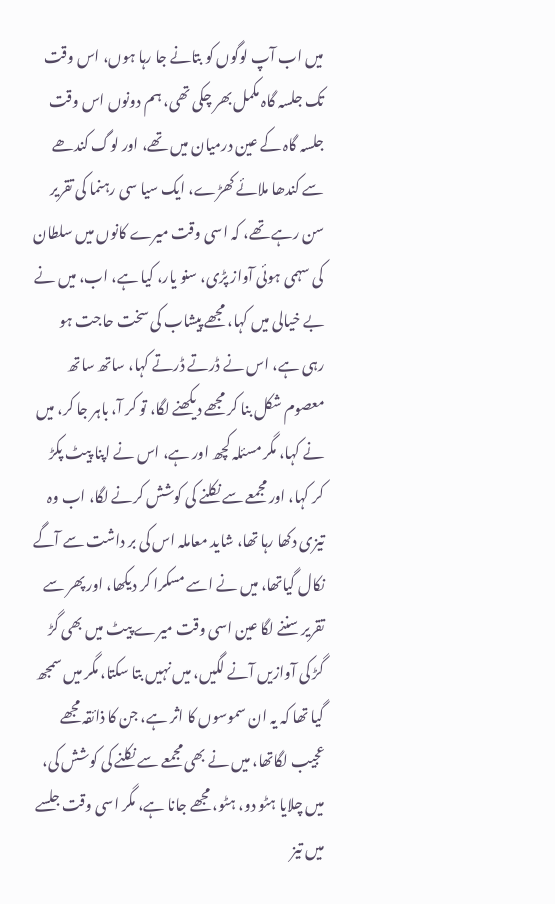میں اب آپ لوگوں کو بتانے جا رہا ہوں، اس وقت تک جلسہ گاہ مکمل بھر چکی تھی، ہم دونوں اس وقت جلسہ گاہ کے عین درمیان میں تھے، اور لوگ کندھے سے کندھا ملائے کھڑے، ایک سیا سی رہنما کی تقریر سن رہے تھے، کہ اسی وقت میرے کانوں میں سلطان کی سہمی ہوئی آواز پڑی، سنو یار، کیا ہے، اب، میں نے بے خیالی میں کہا، مجھے پیشاب کی سخت حاجت ہو رہی ہے، اس نے ڈرتے ڈرتے کہا، ساتھ ساتھ معصوم شکل بنا کر مجھے دیکھنے لگا، تو کر آ، باہر جا کر، میں نے کہا، مگر مسئلہ کچھ اور ہے، اس نے اپنا پیٹ پکڑ کر کہا، اور مجمعے سے نکلنے کی کوشش کرنے لگا، اب وہ تیزی دکھا رہا تھا، شاید معاملہ اس کی بر داشت سے آگے نکال گیاتھا، میں نے اسے مسکرا کر دیکھا، اور پھر سے تقریر سننے لگا عین اسی وقت میرے پیٹ میں بھی گڑ گڑ کی آوازیں آنے لگیں، میں نہیں بتا سکتا، مگر میں سمجھ گیا تھا کہ یہ ان سموسوں کا اثر ہے، جن کا ذائقہ مجھے عجیب لگاتھا، میں نے بھی مجمعے سے نکلنے کی کوشش کی، میں چلایا ہٹو دو، ہٹو، مجھے جانا ہے، مگر اسی وقت جلسے میں تیز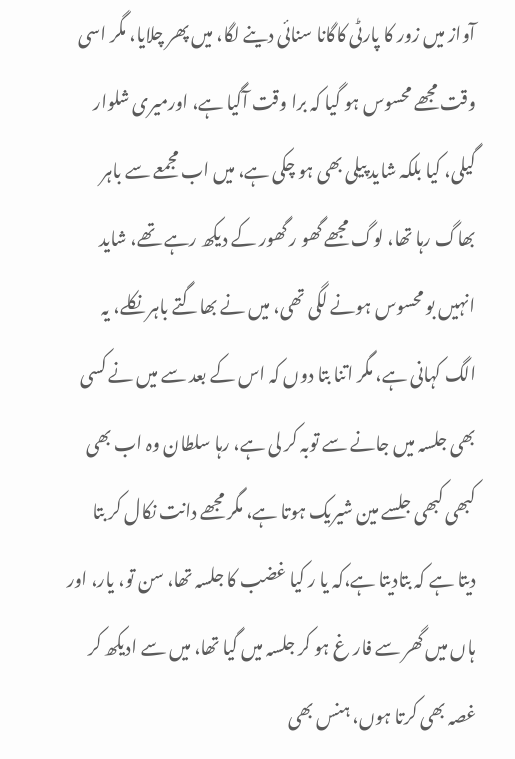آواز میں زور کا پارٹی کاگانا سنائی دینے لگا، میں پھر چلایا، مگر اسی وقت مجھے محسوس ہو گیا کہ برا وقت آگیا ہے، اورمیری شلوار گیلی، کیا بلکہ شاید پیلی بھی ہو چکی ہے، میں اب مجمعے سے باہر بھاگ رہا تھا، لوگ مجھے گھو ر گھور کے دیکھ رہے تھے، شاید انہیں بو محسوس ہونے لگی تھی، میں نے بھاگتے باہر نکلے، یہ الگ کہانی ہے، مگر اتنا بتا دوں کہ اس کے بعد سے میں نے کسی بھی جلسہ میں جانے سے توبہ کر لی ہے، رہا سلطان وہ اب بھی کبھی کبھی جلسے مین شیریک ہوتا ہے، مگر مجھے دانت نکال کر بتا دیتا ہے کہ بتادیتا ہے،کہ یا ر کیا غضب کا جلسہ تھا، سن تو، یار، اور ہاں میں گھر سے فار غ ہو کر جلسہ میں گیا تھا، میں سے ادیکھ کر غصہ بھی کرتا ہوں، ہنس بھی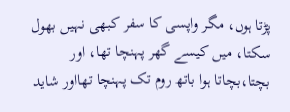پڑتا ہوں، مگر واپسی کا سفر کبھی نہیں بھول سکتا، میں کیسے گھر پہنچا تھا، اور بچتا،بچاتا ہوا باتھ روم تک پہنچا تھااور شاید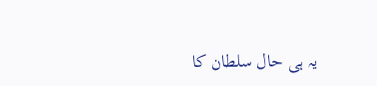یہ ہی حال سلطان کا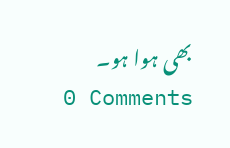بھی ہوا ہو۔
0 Comments